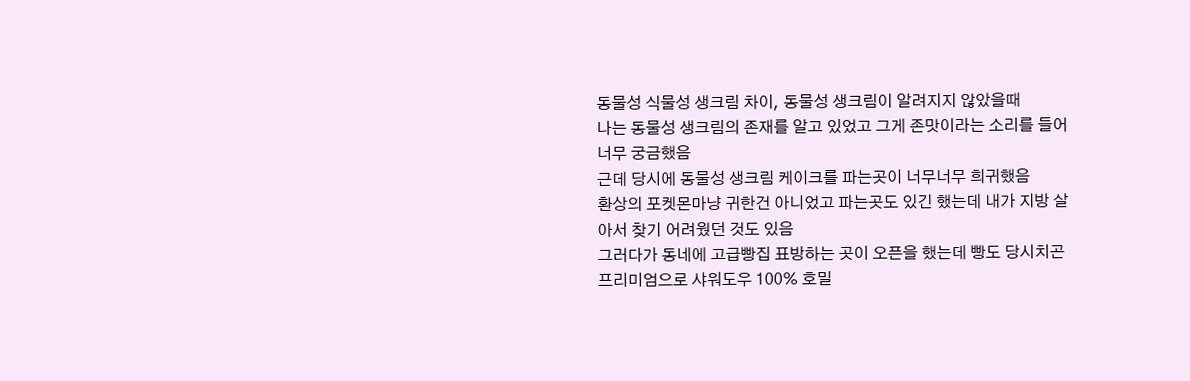동물성 식물성 생크림 차이, 동물성 생크림이 알려지지 않았을때
나는 동물성 생크림의 존재를 알고 있었고 그게 존맛이라는 소리를 들어 너무 궁금했음
근데 당시에 동물성 생크림 케이크를 파는곳이 너무너무 희귀했음
환상의 포켓몬마냥 귀한건 아니었고 파는곳도 있긴 했는데 내가 지방 살아서 찾기 어려웠던 것도 있음
그러다가 동네에 고급빵집 표방하는 곳이 오픈을 했는데 빵도 당시치곤 프리미엄으로 샤워도우 100% 호밀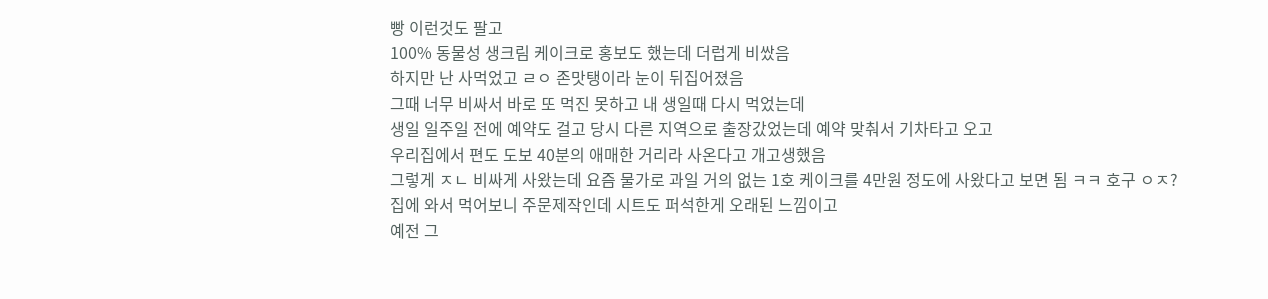빵 이런것도 팔고
100% 동물성 생크림 케이크로 홍보도 했는데 더럽게 비쌌음
하지만 난 사먹었고 ㄹㅇ 존맛탱이라 눈이 뒤집어졌음
그때 너무 비싸서 바로 또 먹진 못하고 내 생일때 다시 먹었는데
생일 일주일 전에 예약도 걸고 당시 다른 지역으로 출장갔었는데 예약 맞춰서 기차타고 오고
우리집에서 편도 도보 40분의 애매한 거리라 사온다고 개고생했음
그렇게 ㅈㄴ 비싸게 사왔는데 요즘 물가로 과일 거의 없는 1호 케이크를 4만원 정도에 사왔다고 보면 됨 ㅋㅋ 호구 ㅇㅈ?
집에 와서 먹어보니 주문제작인데 시트도 퍼석한게 오래된 느낌이고
예전 그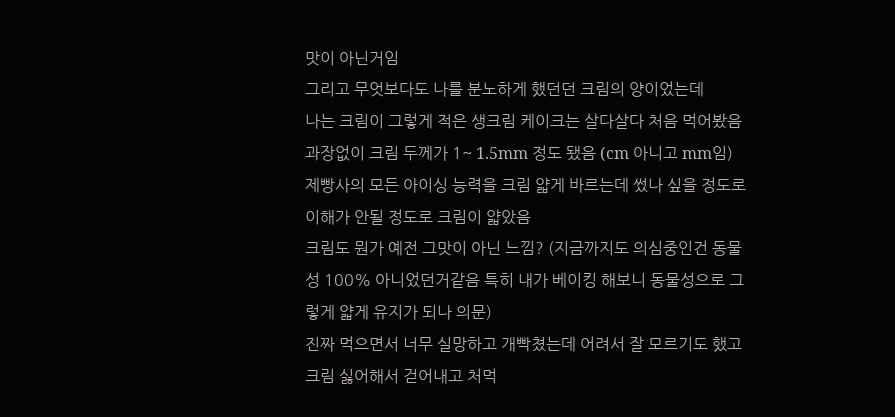맛이 아닌거임
그리고 무엇보다도 나를 분노하게 했던던 크림의 양이었는데
나는 크림이 그렇게 적은 생크림 케이크는 살다살다 처음 먹어봤음
과장없이 크림 두께가 1~ 1.5mm 정도 됐음 (cm 아니고 mm임)
제빵사의 모든 아이싱 능력을 크림 얇게 바르는데 썼나 싶을 정도로 이해가 안될 정도로 크림이 얇았음
크림도 뭔가 예전 그맛이 아닌 느낌? (지금까지도 의심중인건 동물성 100% 아니었던거같음 특히 내가 베이킹 해보니 동물성으로 그렇게 얇게 유지가 되나 의문)
진짜 먹으면서 너무 실망하고 개빡쳤는데 어려서 잘 모르기도 했고 크림 싫어해서 걷어내고 처먹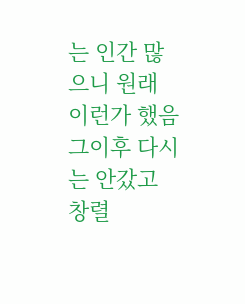는 인간 많으니 원래 이런가 했음
그이후 다시는 안갔고 창렬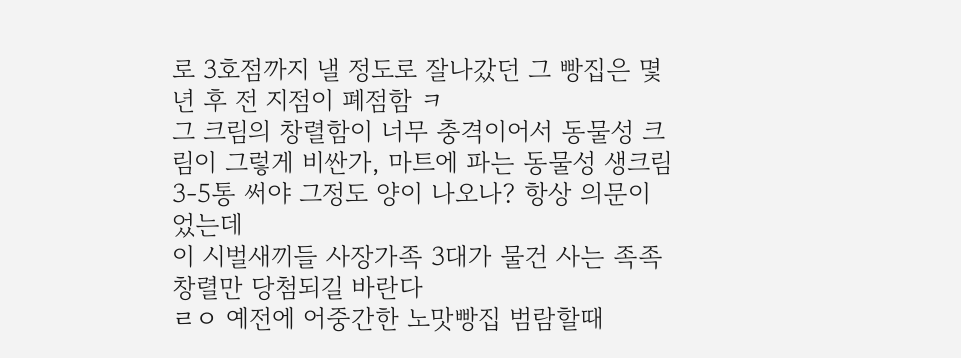로 3호점까지 낼 정도로 잘나갔던 그 빵집은 몇년 후 전 지점이 폐점함 ㅋ
그 크림의 창렬함이 너무 충격이어서 동물성 크림이 그렇게 비싼가, 마트에 파는 동물성 생크림 3-5통 써야 그정도 양이 나오나? 항상 의문이었는데
이 시벌새끼들 사장가족 3대가 물건 사는 족족 창렬만 당첨되길 바란다
ㄹㅇ 예전에 어중간한 노맛빵집 범람할때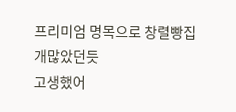프리미엄 명목으로 창렬빵집 개많았던듯
고생했어